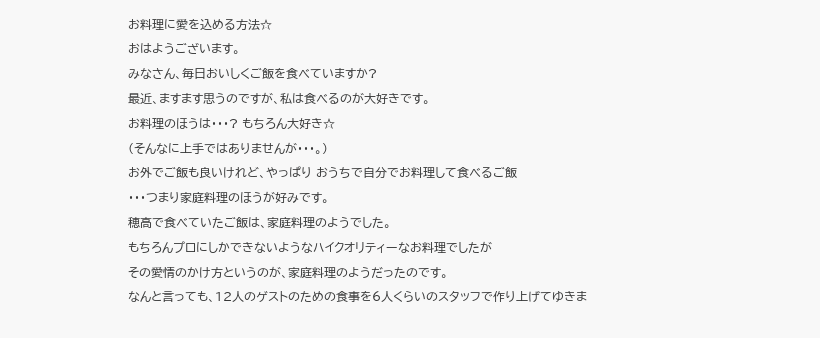お料理に愛を込める方法☆
おはようございます。
みなさん、毎日おいしくご飯を食べていますか?
最近、ますます思うのですが、私は食べるのが大好きです。
お料理のほうは・・・? もちろん大好き☆
(そんなに上手ではありませんが・・・。)
お外でご飯も良いけれど、やっぱり おうちで自分でお料理して食べるご飯
・・・つまり家庭料理のほうが好みです。
穂高で食べていたご飯は、家庭料理のようでした。
もちろんプロにしかできないようなハイクオリティーなお料理でしたが
その愛情のかけ方というのが、家庭料理のようだったのです。
なんと言っても、12人のゲストのための食事を6人くらいのスタッフで作り上げてゆきま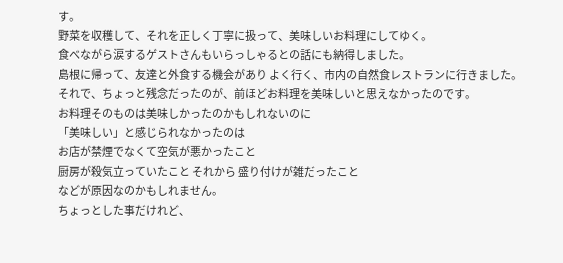す。
野菜を収穫して、それを正しく丁寧に扱って、美味しいお料理にしてゆく。
食べながら涙するゲストさんもいらっしゃるとの話にも納得しました。
島根に帰って、友達と外食する機会があり よく行く、市内の自然食レストランに行きました。
それで、ちょっと残念だったのが、前ほどお料理を美味しいと思えなかったのです。
お料理そのものは美味しかったのかもしれないのに
「美味しい」と感じられなかったのは
お店が禁煙でなくて空気が悪かったこと
厨房が殺気立っていたこと それから 盛り付けが雑だったこと
などが原因なのかもしれません。
ちょっとした事だけれど、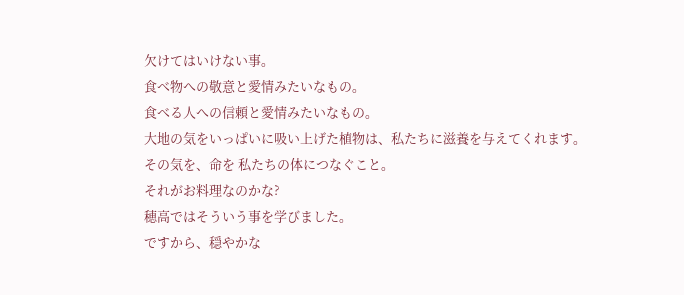欠けてはいけない事。
食べ物への敬意と愛情みたいなもの。
食べる人への信頼と愛情みたいなもの。
大地の気をいっぱいに吸い上げた植物は、私たちに滋養を与えてくれます。
その気を、命を 私たちの体につなぐこと。
それがお料理なのかな?
穂高ではそういう事を学びました。
ですから、穏やかな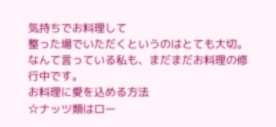気持ちでお料理して
整った場でいただくというのはとても大切。
なんて言っている私も、まだまだお料理の修行中です。
お料理に愛を込める方法
☆ナッツ類はロー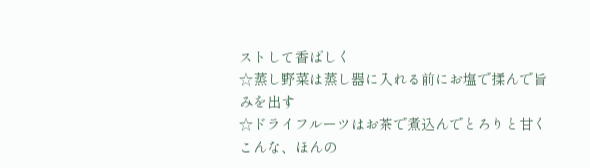ストして香ばしく
☆蒸し野菜は蒸し器に入れる前にお塩で揉んで旨みを出す
☆ドライフルーツはお茶で煮込んでとろりと甘く
こんな、ほんの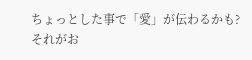ちょっとした事で「愛」が伝わるかも?
それがお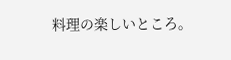料理の楽しいところ。